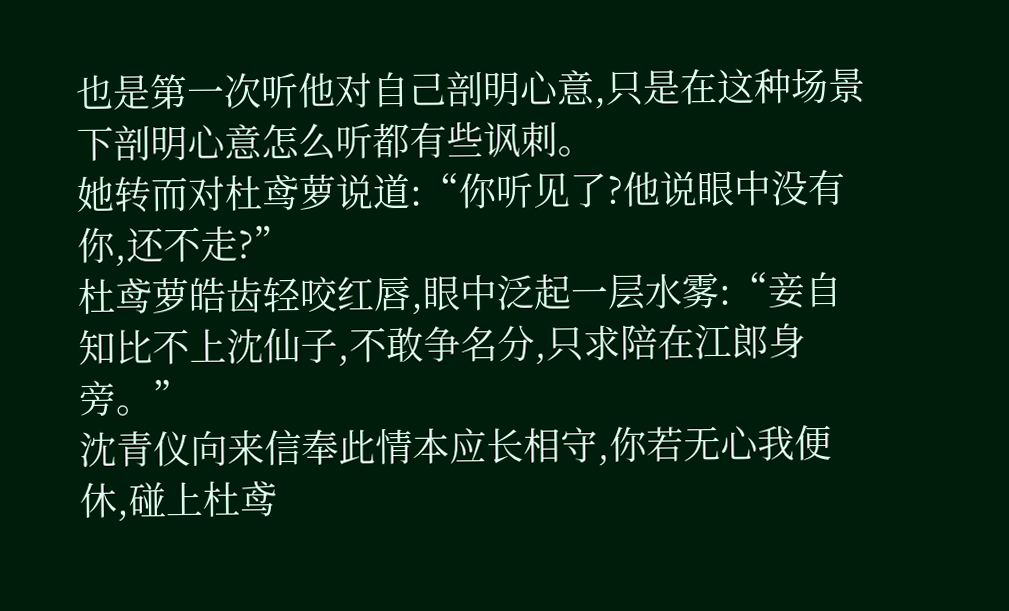也是第一次听他对自己剖明心意,只是在这种场景下剖明心意怎么听都有些讽刺。
她转而对杜鸢萝说道:“你听见了?他说眼中没有你,还不走?”
杜鸢萝皓齿轻咬红唇,眼中泛起一层水雾:“妾自知比不上沈仙子,不敢争名分,只求陪在江郎身旁。”
沈青仪向来信奉此情本应长相守,你若无心我便休,碰上杜鸢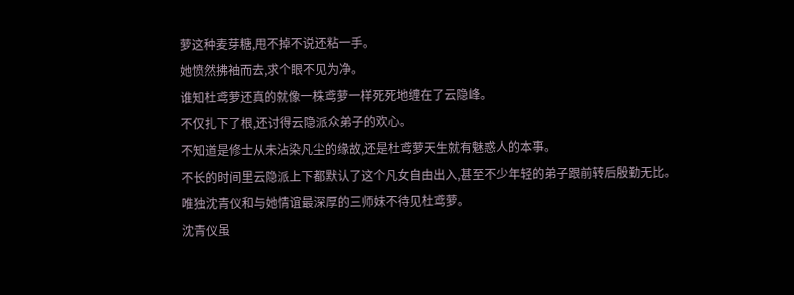萝这种麦芽糖,甩不掉不说还粘一手。
她愤然拂袖而去,求个眼不见为净。
谁知杜鸢萝还真的就像一株鸢萝一样死死地缠在了云隐峰。
不仅扎下了根,还讨得云隐派众弟子的欢心。
不知道是修士从未沾染凡尘的缘故,还是杜鸢萝天生就有魅惑人的本事。
不长的时间里云隐派上下都默认了这个凡女自由出入,甚至不少年轻的弟子跟前转后殷勤无比。
唯独沈青仪和与她情谊最深厚的三师妹不待见杜鸢萝。
沈青仪虽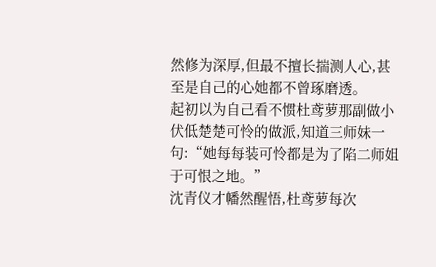然修为深厚,但最不擅长揣测人心,甚至是自己的心她都不曾琢磨透。
起初以为自己看不惯杜鸢萝那副做小伏低楚楚可怜的做派,知道三师妹一句:“她每每装可怜都是为了陷二师姐于可恨之地。”
沈青仪才幡然醒悟,杜鸢萝每次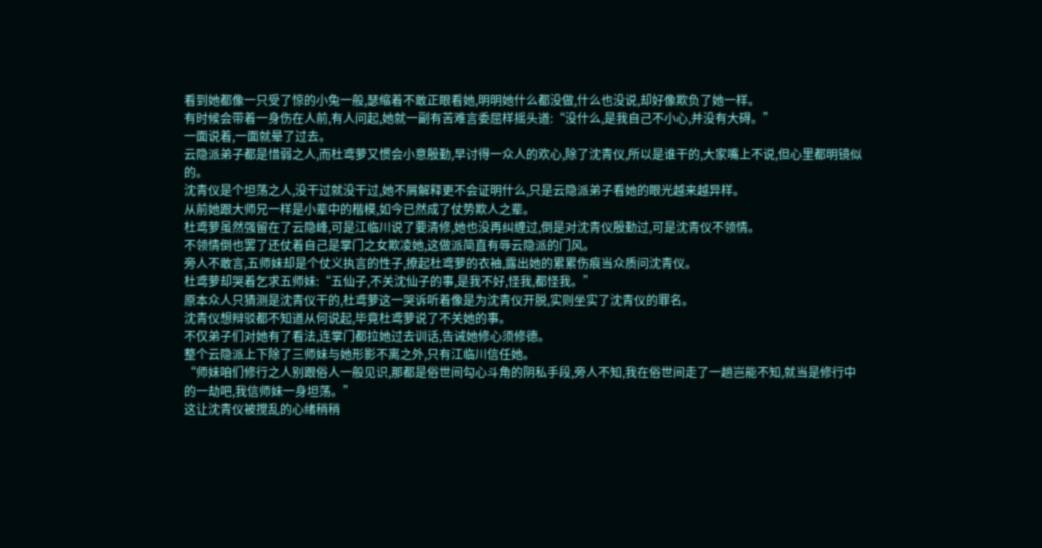看到她都像一只受了惊的小兔一般,瑟缩着不敢正眼看她,明明她什么都没做,什么也没说,却好像欺负了她一样。
有时候会带着一身伤在人前,有人问起,她就一副有苦难言委屈样摇头道:“没什么,是我自己不小心,并没有大碍。”
一面说着,一面就晕了过去。
云隐派弟子都是惜弱之人,而杜鸢萝又惯会小意殷勤,早讨得一众人的欢心,除了沈青仪,所以是谁干的,大家嘴上不说,但心里都明镜似的。
沈青仪是个坦荡之人,没干过就没干过,她不屑解释更不会证明什么,只是云隐派弟子看她的眼光越来越异样。
从前她跟大师兄一样是小辈中的楷模,如今已然成了仗势欺人之辈。
杜鸢萝虽然强留在了云隐峰,可是江临川说了要清修,她也没再纠缠过,倒是对沈青仪殷勤过,可是沈青仪不领情。
不领情倒也罢了还仗着自己是掌门之女欺凌她,这做派简直有辱云隐派的门风。
旁人不敢言,五师妹却是个仗义执言的性子,撩起杜鸢萝的衣袖,露出她的累累伤痕当众质问沈青仪。
杜鸢萝却哭着乞求五师妹:“五仙子,不关沈仙子的事,是我不好,怪我,都怪我。”
原本众人只猜测是沈青仪干的,杜鸢萝这一哭诉听着像是为沈青仪开脱,实则坐实了沈青仪的罪名。
沈青仪想辩驳都不知道从何说起,毕竟杜鸢萝说了不关她的事。
不仅弟子们对她有了看法,连掌门都拉她过去训话,告诫她修心须修德。
整个云隐派上下除了三师妹与她形影不离之外,只有江临川信任她。
“师妹咱们修行之人别跟俗人一般见识,那都是俗世间勾心斗角的阴私手段,旁人不知,我在俗世间走了一趟岂能不知,就当是修行中的一劫吧,我信师妹一身坦荡。”
这让沈青仪被搅乱的心绪稍稍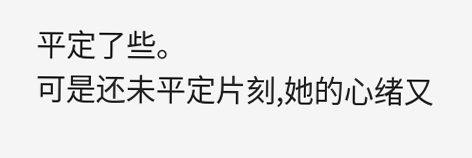平定了些。
可是还未平定片刻,她的心绪又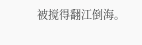被搅得翻江倒海。